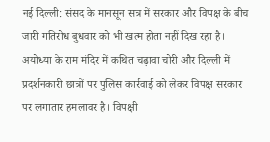नई दिल्ली: संसद के मानसून सत्र में सरकार और विपक्ष के बीच जारी गतिरोध बुधवार को भी खत्म होता नहीं दिख रहा है। अयोध्या के राम मंदिर में कथित चढ़ावा चोरी और दिल्ली में प्रदर्शनकारी छात्रों पर पुलिस कार्रवाई को लेकर विपक्ष सरकार पर लगातार हमलावर है। विपक्षी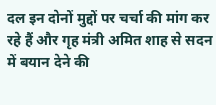दल इन दोनों मुद्दों पर चर्चा की मांग कर रहे हैं और गृह मंत्री अमित शाह से सदन में बयान देने की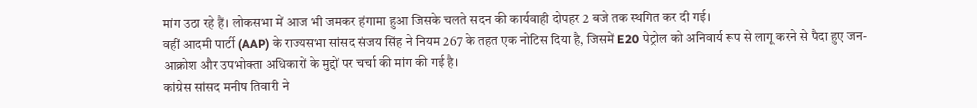मांग उठा रहे हैं। लोकसभा में आज भी जमकर हंगामा हुआ जिसके चलते सदन की कार्यवाही दोपहर 2 बजे तक स्थगित कर दी गई।
वहीं आदमी पार्टी (AAP) के राज्यसभा सांसद संजय सिंह ने नियम 267 के तहत एक नोटिस दिया है, जिसमें E20 पेट्रोल को अनिवार्य रूप से लागू करने से पैदा हुए जन-आक्रोश और उपभोक्ता अधिकारों के मुद्दों पर चर्चा की मांग की गई है।
कांग्रेस सांसद मनीष तिवारी ने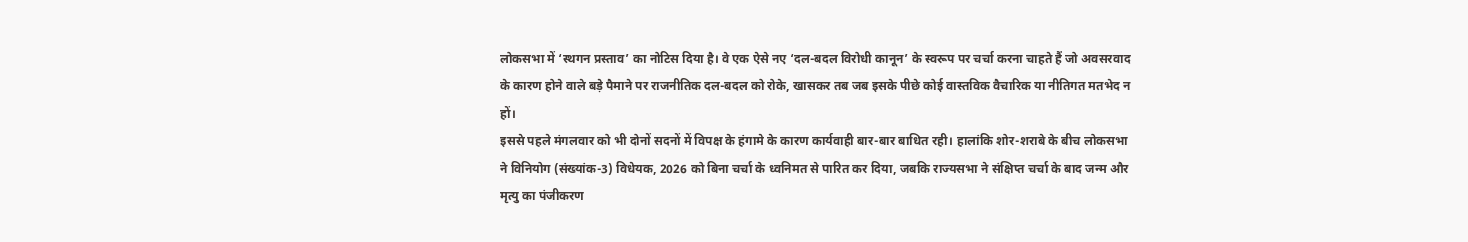लोकसभा में ‘स्थगन प्रस्ताव’ का नोटिस दिया है। वे एक ऐसे नए ‘दल-बदल विरोधी कानून’ के स्वरूप पर चर्चा करना चाहते हैं जो अवसरवाद के कारण होने वाले बड़े पैमाने पर राजनीतिक दल-बदल को रोके, खासकर तब जब इसके पीछे कोई वास्तविक वैचारिक या नीतिगत मतभेद न हों।
इससे पहले मंगलवार को भी दोनों सदनों में विपक्ष के हंगामे के कारण कार्यवाही बार-बार बाधित रही। हालांकि शोर-शराबे के बीच लोकसभा ने विनियोग (संख्यांक-3) विधेयक, 2026 को बिना चर्चा के ध्वनिमत से पारित कर दिया, जबकि राज्यसभा ने संक्षिप्त चर्चा के बाद जन्म और मृत्यु का पंजीकरण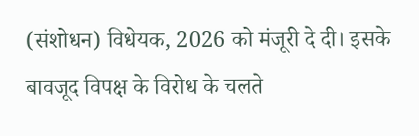(संशोधन) विधेयक, 2026 को मंजूरी दे दी। इसके बावजूद विपक्ष के विरोध के चलते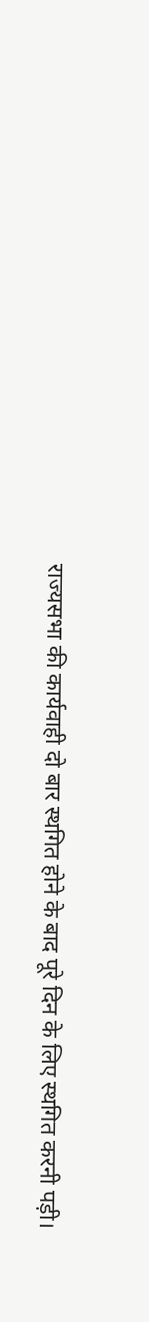राज्यसभा की कार्यवाही दो बार स्थगित होने के बाद पूरे दिन के लिए स्थगित करनी पड़ी।